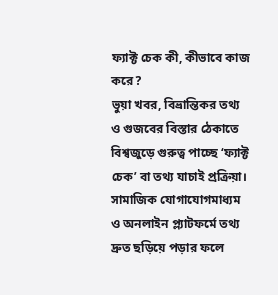ফ্যাক্ট চেক কী, কীভাবে কাজ করে?
ভুয়া খবর, বিভ্রান্তিকর তথ্য ও গুজবের বিস্তার ঠেকাতে বিশ্বজুড়ে গুরুত্ব পাচ্ছে ‘ফ্যাক্ট চেক’ বা তথ্য যাচাই প্রক্রিয়া। সামাজিক যোগাযোগমাধ্যম ও অনলাইন প্ল্যাটফর্মে তথ্য দ্রুত ছড়িয়ে পড়ার ফলে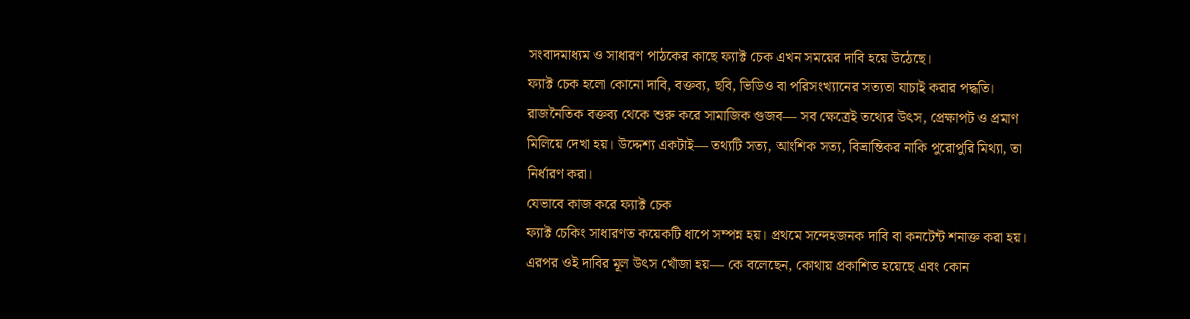সংবাদমাধ্যম ও সাধারণ পাঠকের কাছে ফ্যাক্ট চেক এখন সময়ের দাবি হয়ে উঠেছে।
ফ্যাক্ট চেক হলো কোনো দাবি, বক্তব্য, ছবি, ভিডিও বা পরিসংখ্যানের সত্যতা যাচাই করার পদ্ধতি। রাজনৈতিক বক্তব্য থেকে শুরু করে সামাজিক গুজব— সব ক্ষেত্রেই তথ্যের উৎস, প্রেক্ষাপট ও প্রমাণ মিলিয়ে দেখা হয়। উদ্দেশ্য একটাই— তথ্যটি সত্য, আংশিক সত্য, বিভ্রান্তিকর নাকি পুরোপুরি মিথ্যা, তা নির্ধারণ করা।
যেভাবে কাজ করে ফ্যাক্ট চেক
ফ্যাক্ট চেকিং সাধারণত কয়েকটি ধাপে সম্পন্ন হয়। প্রথমে সন্দেহজনক দাবি বা কনটেন্ট শনাক্ত করা হয়। এরপর ওই দাবির মূল উৎস খোঁজা হয়— কে বলেছেন, কোথায় প্রকাশিত হয়েছে এবং কোন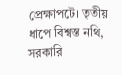প্রেক্ষাপটে। তৃতীয় ধাপে বিশ্বস্ত নথি, সরকারি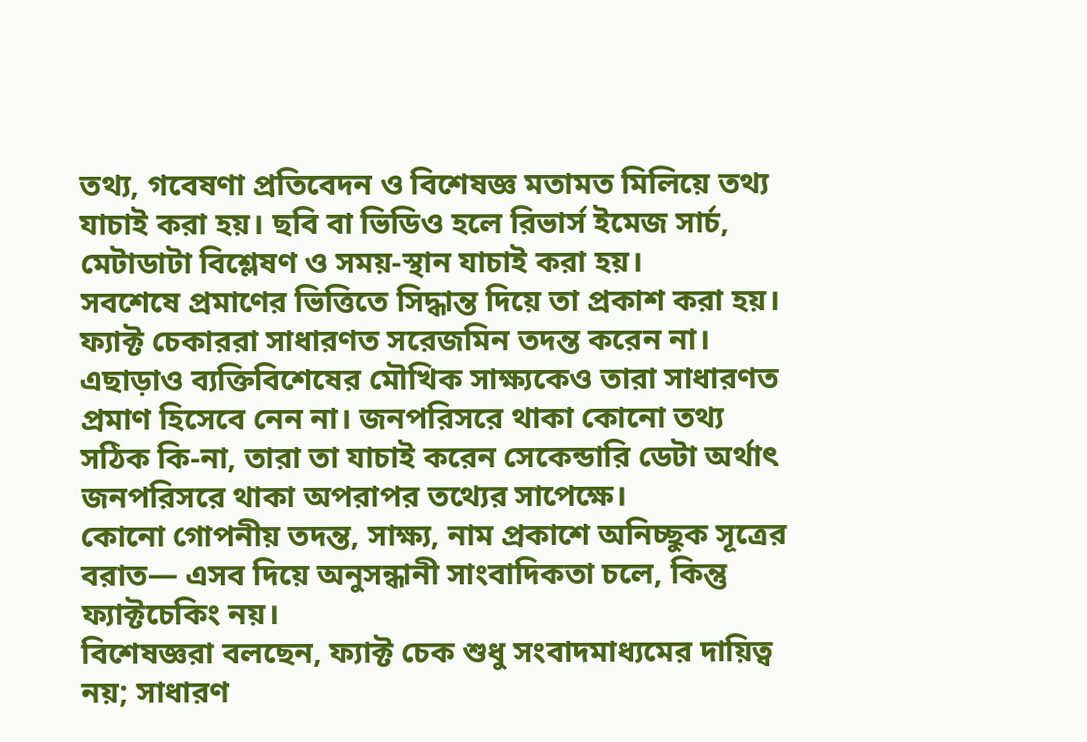তথ্য, গবেষণা প্রতিবেদন ও বিশেষজ্ঞ মতামত মিলিয়ে তথ্য যাচাই করা হয়। ছবি বা ভিডিও হলে রিভার্স ইমেজ সার্চ, মেটাডাটা বিশ্লেষণ ও সময়-স্থান যাচাই করা হয়।
সবশেষে প্রমাণের ভিত্তিতে সিদ্ধান্ত দিয়ে তা প্রকাশ করা হয়।
ফ্যাক্ট চেকাররা সাধারণত সরেজমিন তদন্ত করেন না। এছাড়াও ব্যক্তিবিশেষের মৌখিক সাক্ষ্যকেও তারা সাধারণত প্রমাণ হিসেবে নেন না। জনপরিসরে থাকা কোনো তথ্য সঠিক কি-না, তারা তা যাচাই করেন সেকেন্ডারি ডেটা অর্থাৎ জনপরিসরে থাকা অপরাপর তথ্যের সাপেক্ষে।
কোনো গোপনীয় তদন্ত, সাক্ষ্য, নাম প্রকাশে অনিচ্ছুক সূত্রের বরাত— এসব দিয়ে অনুসন্ধানী সাংবাদিকতা চলে, কিন্তু ফ্যাক্টচেকিং নয়।
বিশেষজ্ঞরা বলছেন, ফ্যাক্ট চেক শুধু সংবাদমাধ্যমের দায়িত্ব নয়; সাধারণ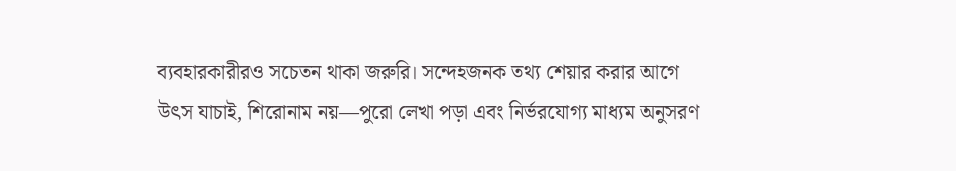ব্যবহারকারীরও সচেতন থাকা জরুরি। সন্দেহজনক তথ্য শেয়ার করার আগে উৎস যাচাই, শিরোনাম নয়—পুরো লেখা পড়া এবং নির্ভরযোগ্য মাধ্যম অনুসরণ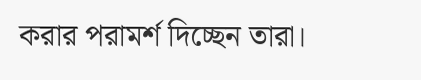করার পরামর্শ দিচ্ছেন তারা।